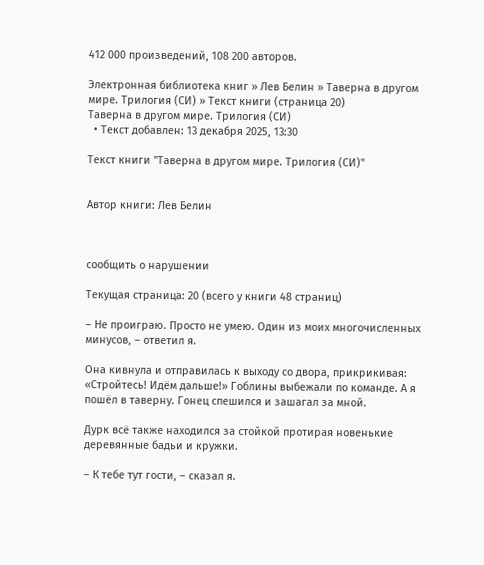412 000 произведений, 108 200 авторов.

Электронная библиотека книг » Лев Белин » Таверна в другом мире. Трилогия (СИ) » Текст книги (страница 20)
Таверна в другом мире. Трилогия (СИ)
  • Текст добавлен: 13 декабря 2025, 13:30

Текст книги "Таверна в другом мире. Трилогия (СИ)"


Автор книги: Лев Белин



сообщить о нарушении

Текущая страница: 20 (всего у книги 48 страниц)

– Не проиграю. Просто не умею. Один из моих многочисленных минусов, – ответил я.

Она кивнула и отправилась к выходу со двора, прикрикивая: «Стройтесь! Идём дальше!» Гоблины выбежали по команде. А я пошёл в таверну. Гонец спешился и зашагал за мной.

Дурк всё также находился за стойкой протирая новенькие деревянные бадьи и кружки.

– К тебе тут гости, – сказал я.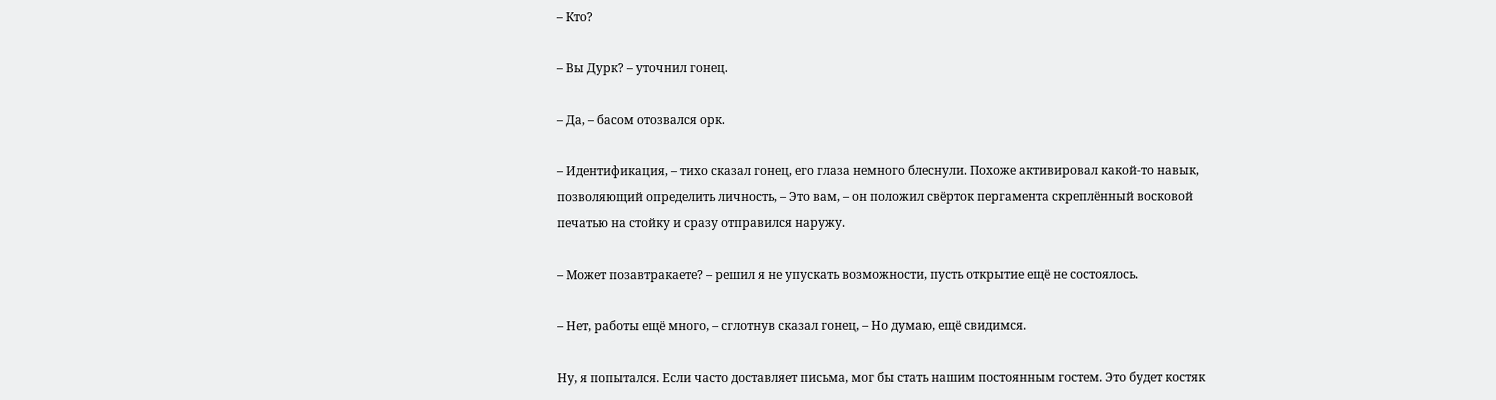– Кто?

– Вы Дурк? – уточнил гонец.

– Да, – басом отозвался орк.

– Идентификация, – тихо сказал гонец, его глаза немного блеснули. Похоже активировал какой‑то навык, позволяющий определить личность, – Это вам, – он положил свёрток пергамента скреплённый восковой печатью на стойку и сразу отправился наружу.

– Может позавтракаете? – решил я не упускать возможности, пусть открытие ещё не состоялось.

– Нет, работы ещё много, – сглотнув сказал гонец, – Но думаю, ещё свидимся.

Ну, я попытался. Если часто доставляет письма, мог бы стать нашим постоянным гостем. Это будет костяк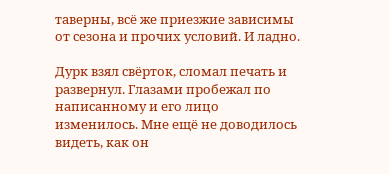таверны, всё же приезжие зависимы от сезона и прочих условий. И ладно.

Дурк взял свёрток, сломал печать и развернул. Глазами пробежал по написанному и его лицо изменилось. Мне ещё не доводилось видеть, как он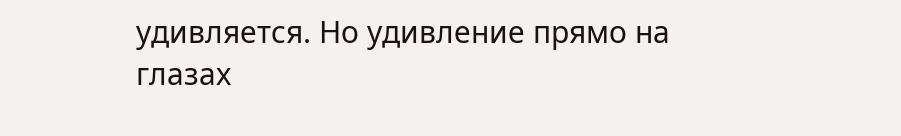удивляется. Но удивление прямо на глазах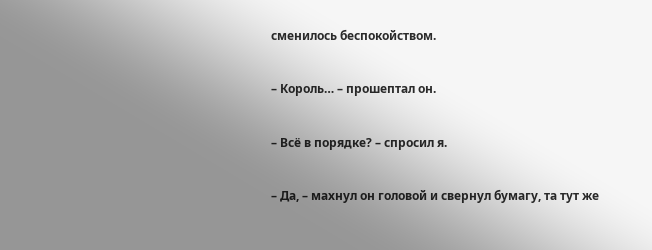сменилось беспокойством.

– Король… – прошептал он.

– Всё в порядке? – спросил я.

– Да, – махнул он головой и свернул бумагу, та тут же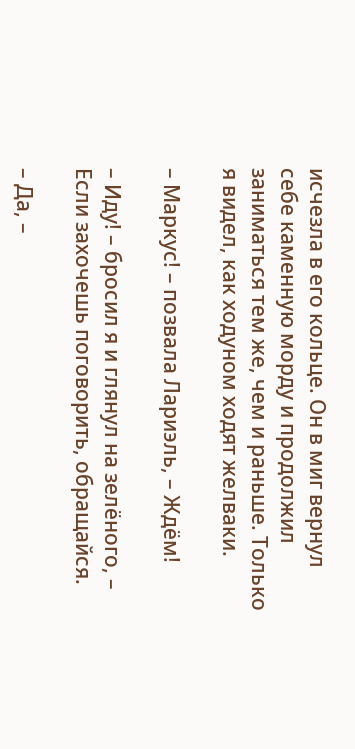исчезла в его кольце. Он в миг вернул себе каменную морду и продолжил заниматься тем же, чем и раньше. Только я видел, как ходуном ходят желваки.

– Маркус! – позвала Лариэль, – Ждём!

– Иду! – бросил я и глянул на зелёного, – Если захочешь поговорить, обращайся.

– Да, –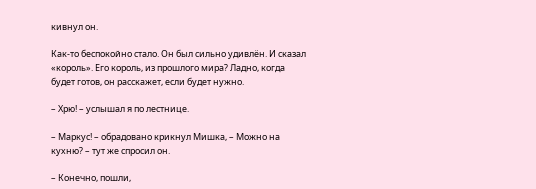кивнул он.

Как‑то беспокойно стало. Он был сильно удивлён. И сказал «король». Его король, из прошлого мира? Ладно, когда будет готов, он расскажет, если будет нужно.

– Хрю! – услышал я по лестнице.

– Маркус! – обрадовано крикнул Мишка, – Можно на кухню? – тут же спросил он.

– Конечно, пошли,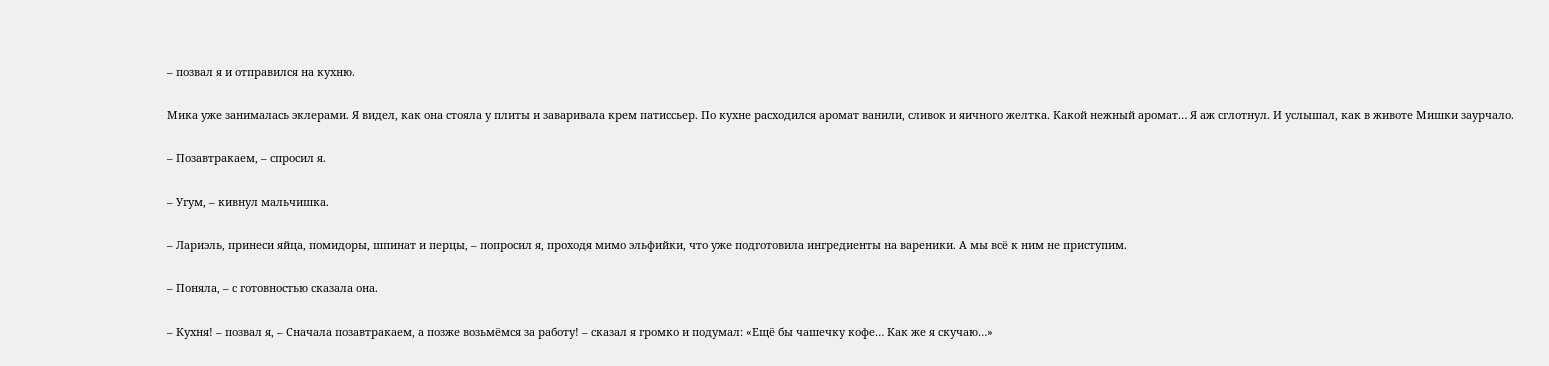– позвал я и отправился на кухню.

Мика уже занималась эклерами. Я видел, как она стояла у плиты и заваривала крем патиссьер. По кухне расходился аромат ванили, сливок и яичного желтка. Какой нежный аромат… Я аж сглотнул. И услышал, как в животе Мишки заурчало.

– Позавтракаем, – спросил я.

– Угум, – кивнул мальчишка.

– Лариэль, принеси яйца, помидоры, шпинат и перцы, – попросил я, проходя мимо эльфийки, что уже подготовила ингредиенты на вареники. А мы всё к ним не приступим.

– Поняла, – с готовностью сказала она.

– Кухня! – позвал я, – Сначала позавтракаем, а позже возьмёмся за работу! – сказал я громко и подумал: «Ещё бы чашечку кофе… Как же я скучаю…»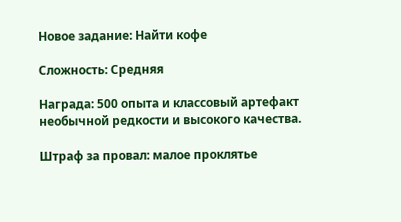Новое задание: Найти кофе

Сложность: Средняя

Награда: 500 опыта и классовый артефакт необычной редкости и высокого качества.

Штраф за провал: малое проклятье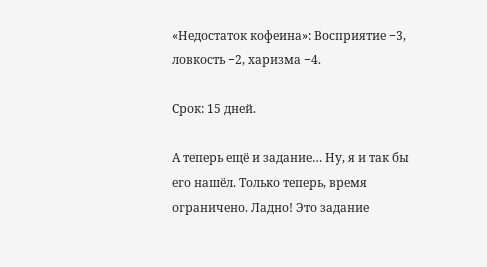«Недостаток кофеина»: Восприятие −3, ловкость −2, харизма −4.

Срок: 15 дней.

А теперь ещё и задание… Ну, я и так бы его нашёл. Только теперь, время ограничено. Ладно! Это задание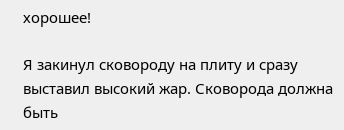хорошее!

Я закинул сковороду на плиту и сразу выставил высокий жар. Сковорода должна быть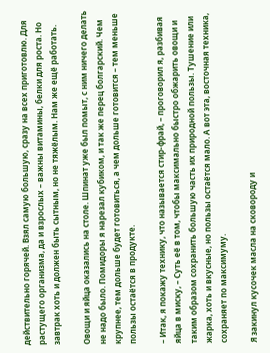действительно горячей. Взял самую большую, сразу на всех приготовлю. Для растущего организма, да и взрослых – важны витамины, белки для роста. Но завтрак хоть и должен быть сытным, но не тяжёлым. Нам же ещё работать.

Овощи и яйца оказались на столе. Шпинат уже был помыт, с ним ничего делать не надо было. Помидоры я нарезал кубиком, и так же перец болгарский. Чем крупнее, тем дольше будет готовиться, а чем дольше готовится – тем меньше пользы остаётся в продукте.

– Итак, я покажу технику, что называется стир‑фрай, – проговорил я, разбивая яйца в миску, – Суть её в том, чтобы максимально быстро обжарить овощи и таким образом сохранить большую часть их природной пользы. Тушение или жарка, хоть и вкусные, но пользы остаётся мало. А вот эта, восточная техника, сохраняет по максимуму.

Я закинул кусочек масла на сковороду и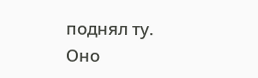поднял ту. Оно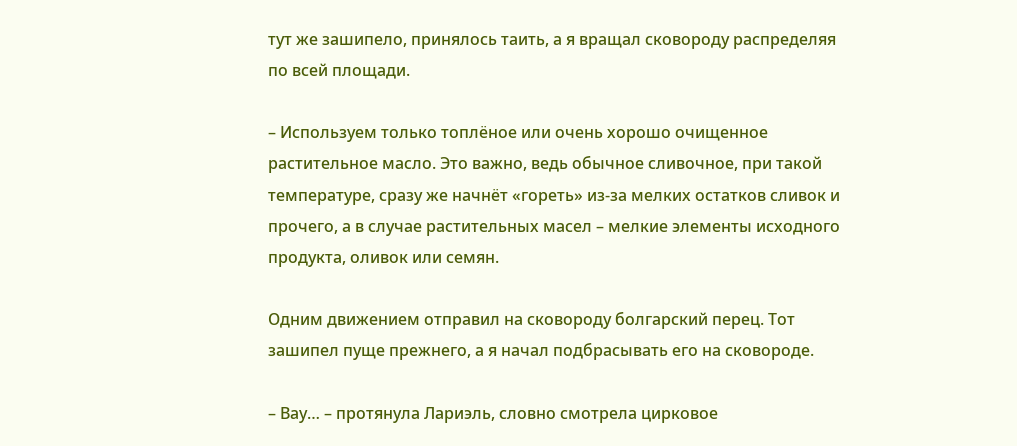тут же зашипело, принялось таить, а я вращал сковороду распределяя по всей площади.

– Используем только топлёное или очень хорошо очищенное растительное масло. Это важно, ведь обычное сливочное, при такой температуре, сразу же начнёт «гореть» из‑за мелких остатков сливок и прочего, а в случае растительных масел – мелкие элементы исходного продукта, оливок или семян.

Одним движением отправил на сковороду болгарский перец. Тот зашипел пуще прежнего, а я начал подбрасывать его на сковороде.

– Вау… – протянула Лариэль, словно смотрела цирковое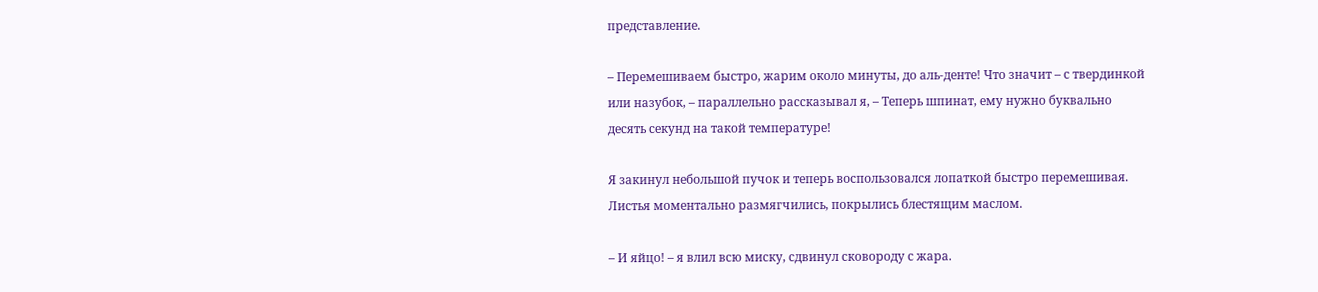представление.

– Перемешиваем быстро, жарим около минуты, до аль‑денте! Что значит – с твердинкой или назубок, – параллельно рассказывал я, – Теперь шпинат, ему нужно буквально десять секунд на такой температуре!

Я закинул небольшой пучок и теперь воспользовался лопаткой быстро перемешивая. Листья моментально размягчились, покрылись блестящим маслом.

– И яйцо! – я влил всю миску, сдвинул сковороду с жара.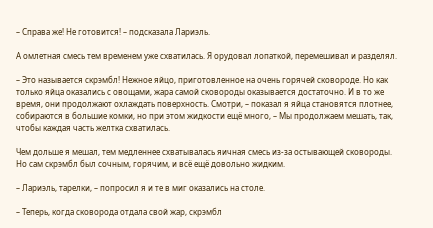– Справа же! Не готовится! – подсказала Лариэль.

А омлетная смесь тем временем уже схватилась. Я орудовал лопаткой, перемешивал и разделял.

– Это называется скрэмбл! Нежное яйцо, приготовленное на очень горячей сковороде. Но как только яйца оказались с овощами, жара самой сковороды оказывается достаточно. И в то же время, они продолжают охлаждать поверхность. Смотри, – показал я яйца становятся плотнее, собираются в большие комки, но при этом жидкости ещё много, – Мы продолжаем мешать, так, чтобы каждая часть желтка схватилась.

Чем дольше я мешал, тем медленнее схватывалась яичная смесь из‑за остывающей сковороды. Но сам скрэмбл был сочным, горячим, и всё ещё довольно жидким.

– Лариэль, тарелки, – попросил я и те в миг оказались на столе.

– Теперь, когда сковорода отдала свой жар, скрэмбл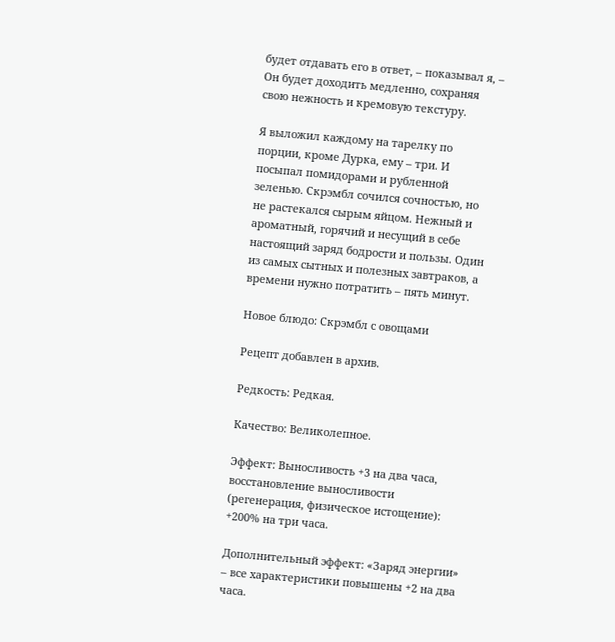будет отдавать его в ответ, – показывал я, – Он будет доходить медленно, сохраняя свою нежность и кремовую текстуру.

Я выложил каждому на тарелку по порции, кроме Дурка, ему – три. И посыпал помидорами и рубленной зеленью. Скрэмбл сочился сочностью, но не растекался сырым яйцом. Нежный и ароматный, горячий и несущий в себе настоящий заряд бодрости и пользы. Один из самых сытных и полезных завтраков, а времени нужно потратить – пять минут.

Новое блюдо: Скрэмбл с овощами

Рецепт добавлен в архив.

Редкость: Редкая.

Качество: Великолепное.

Эффект: Выносливость +3 на два часа, восстановление выносливости (регенерация, физическое истощение): +200% на три часа.

Дополнительный эффект: «Заряд энергии» – все характеристики повышены +2 на два часа.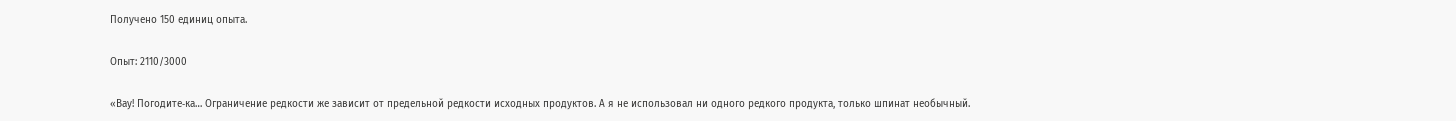Получено 150 единиц опыта.

Опыт: 2110/3000

«Вау! Погодите‑ка… Ограничение редкости же зависит от предельной редкости исходных продуктов. А я не использовал ни одного редкого продукта, только шпинат необычный.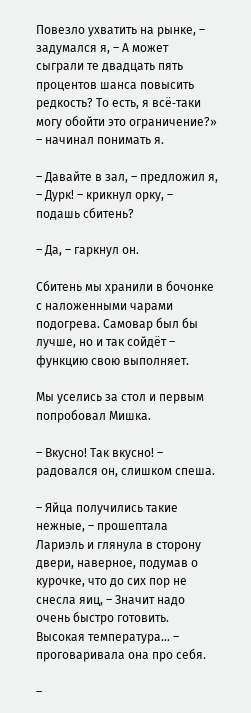Повезло ухватить на рынке, – задумался я, – А может сыграли те двадцать пять процентов шанса повысить редкость? То есть, я всё‑таки могу обойти это ограничение?» – начинал понимать я.

– Давайте в зал, – предложил я, – Дурк! – крикнул орку, – подашь сбитень?

– Да, – гаркнул он.

Сбитень мы хранили в бочонке с наложенными чарами подогрева. Самовар был бы лучше, но и так сойдёт – функцию свою выполняет.

Мы уселись за стол и первым попробовал Мишка.

– Вкусно! Так вкусно! – радовался он, слишком спеша.

– Яйца получились такие нежные, – прошептала Лариэль и глянула в сторону двери, наверное, подумав о курочке, что до сих пор не снесла яиц, – Значит надо очень быстро готовить. Высокая температура… – проговаривала она про себя.

–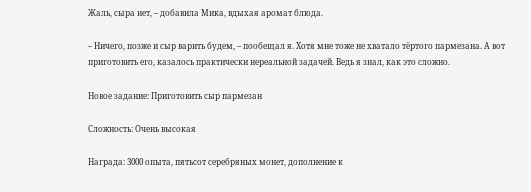Жаль, сыра нет, – добавила Мика, вдыхая аромат блюда.

– Ничего, позже и сыр варить будем, – пообещал я. Хотя мне тоже не хватало тёртого пармезана. А вот приготовить его, казалось практически нереальной задачей. Ведь я знал, как это сложно.

Новое задание: Приготовить сыр пармезан

Сложность: Очень высокая

Награда: 3000 опыта, пятьсот серебряных монет, дополнение к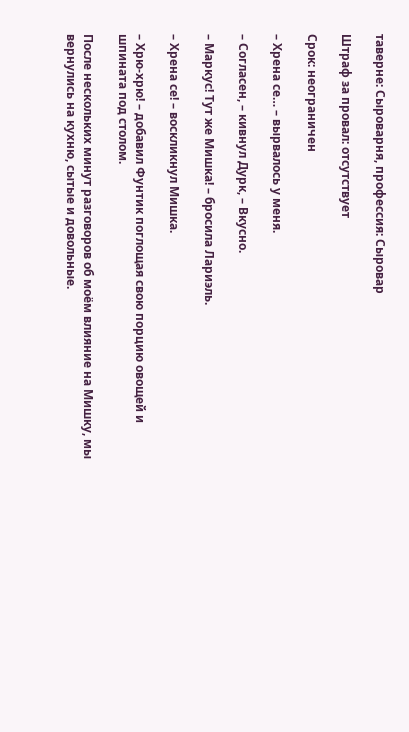таверне: Сыроварня, профессия: Сыровар

Штраф за провал: отсутствует

Срок: неограничен

– Хрена се… – вырвалось у меня.

– Согласен, – кивнул Дурк, – Вкусно.

– Маркус! Тут же Мишка! – бросила Лариэль.

– Хрена се! – воскликнул Мишка.

– Хрю‑хрю! – добавил Фунтик поглощая свою порцию овощей и шпината под столом.

После нескольких минут разговоров об моём влияние на Мишку, мы вернулись на кухню, сытые и довольные.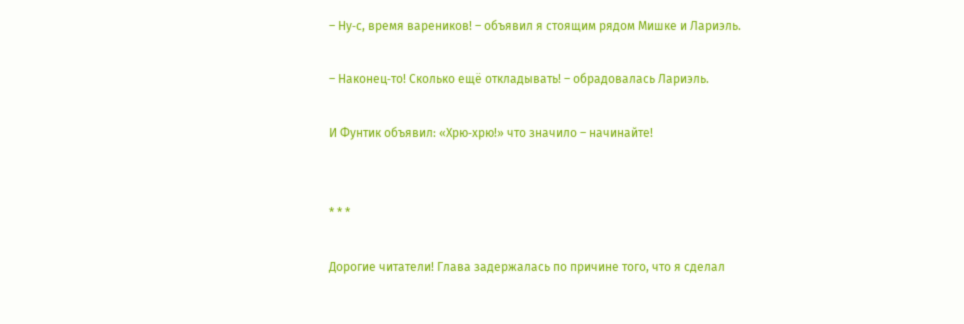– Ну‑с, время вареников! – объявил я стоящим рядом Мишке и Лариэль.

– Наконец‑то! Сколько ещё откладывать! – обрадовалась Лариэль.

И Фунтик объявил: «Хрю‑хрю!» что значило – начинайте!


* * *

Дорогие читатели! Глава задержалась по причине того, что я сделал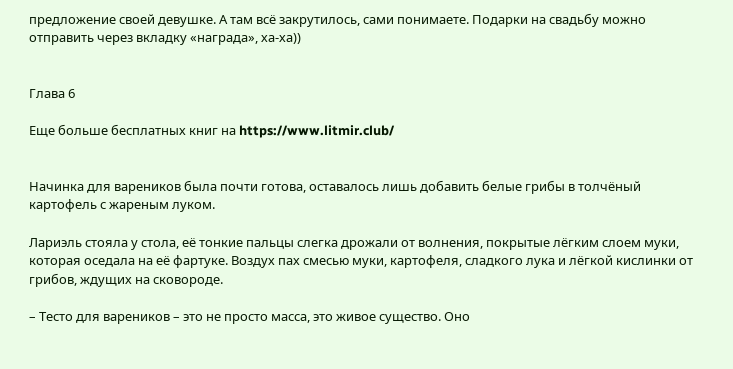предложение своей девушке. А там всё закрутилось, сами понимаете. Подарки на свадьбу можно отправить через вкладку «награда», ха‑ха))


Глава 6

Еще больше бесплатных книг на https://www.litmir.club/


Начинка для вареников была почти готова, оставалось лишь добавить белые грибы в толчёный картофель с жареным луком.

Лариэль стояла у стола, её тонкие пальцы слегка дрожали от волнения, покрытые лёгким слоем муки, которая оседала на её фартуке. Воздух пах смесью муки, картофеля, сладкого лука и лёгкой кислинки от грибов, ждущих на сковороде.

– Тесто для вареников – это не просто масса, это живое существо. Оно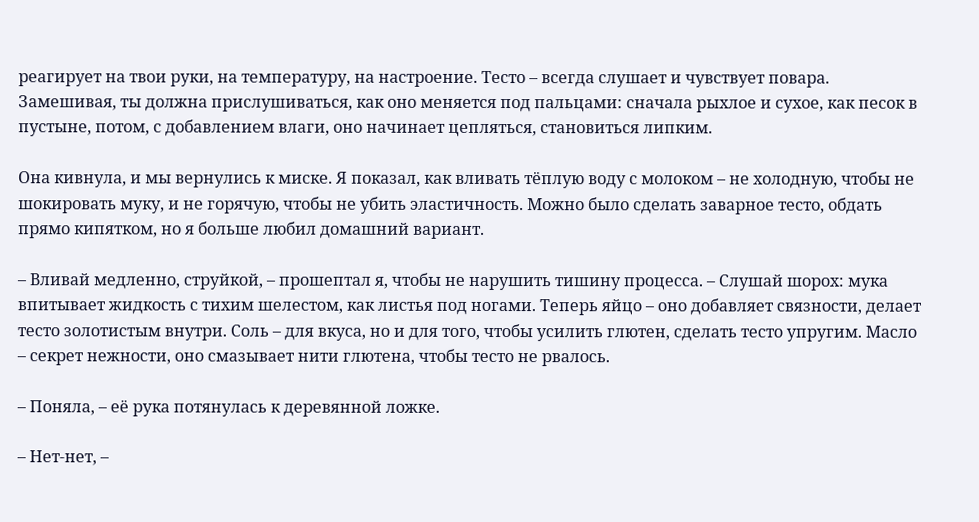реагирует на твои руки, на температуру, на настроение. Тесто – всегда слушает и чувствует повара. Замешивая, ты должна прислушиваться, как оно меняется под пальцами: сначала рыхлое и сухое, как песок в пустыне, потом, с добавлением влаги, оно начинает цепляться, становиться липким.

Она кивнула, и мы вернулись к миске. Я показал, как вливать тёплую воду с молоком – не холодную, чтобы не шокировать муку, и не горячую, чтобы не убить эластичность. Можно было сделать заварное тесто, обдать прямо кипятком, но я больше любил домашний вариант.

– Вливай медленно, струйкой, – прошептал я, чтобы не нарушить тишину процесса. – Слушай шорох: мука впитывает жидкость с тихим шелестом, как листья под ногами. Теперь яйцо – оно добавляет связности, делает тесто золотистым внутри. Соль – для вкуса, но и для того, чтобы усилить глютен, сделать тесто упругим. Масло – секрет нежности, оно смазывает нити глютена, чтобы тесто не рвалось.

– Поняла, – её рука потянулась к деревянной ложке.

– Нет‑нет, –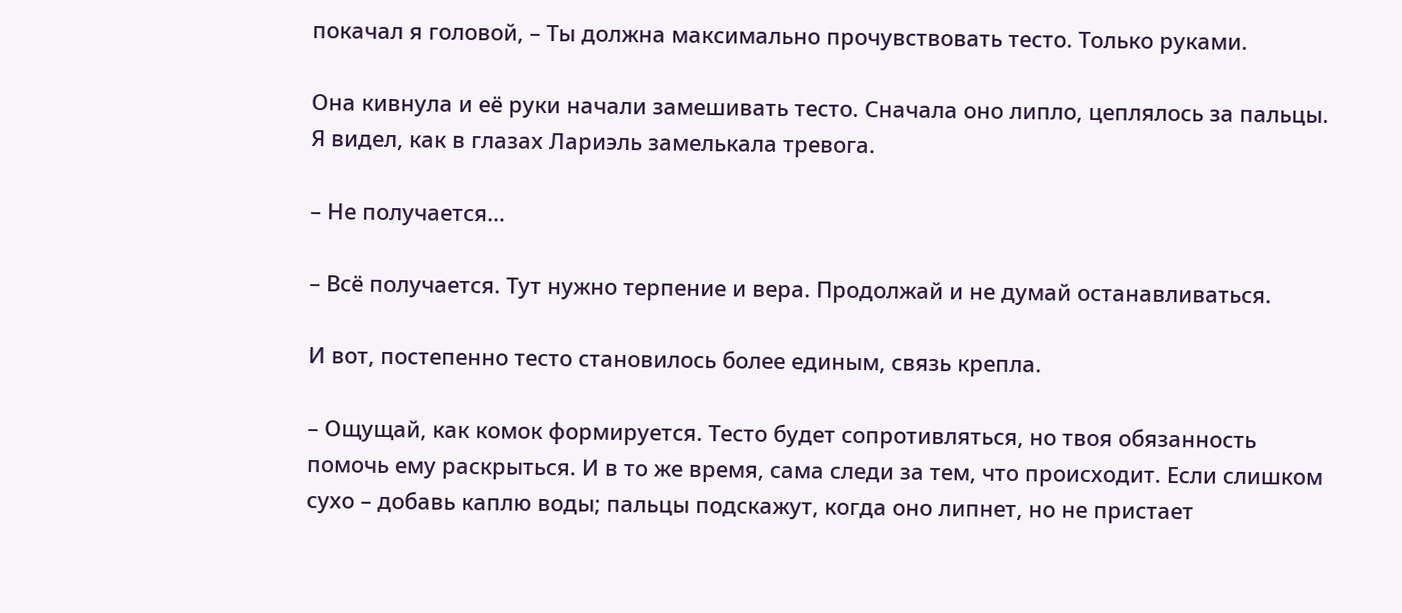покачал я головой, – Ты должна максимально прочувствовать тесто. Только руками.

Она кивнула и её руки начали замешивать тесто. Сначала оно липло, цеплялось за пальцы. Я видел, как в глазах Лариэль замелькала тревога.

– Не получается…

– Всё получается. Тут нужно терпение и вера. Продолжай и не думай останавливаться.

И вот, постепенно тесто становилось более единым, связь крепла.

– Ощущай, как комок формируется. Тесто будет сопротивляться, но твоя обязанность помочь ему раскрыться. И в то же время, сама следи за тем, что происходит. Если слишком сухо – добавь каплю воды; пальцы подскажут, когда оно липнет, но не пристает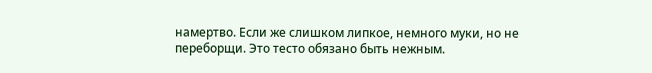намертво. Если же слишком липкое, немного муки, но не переборщи. Это тесто обязано быть нежным.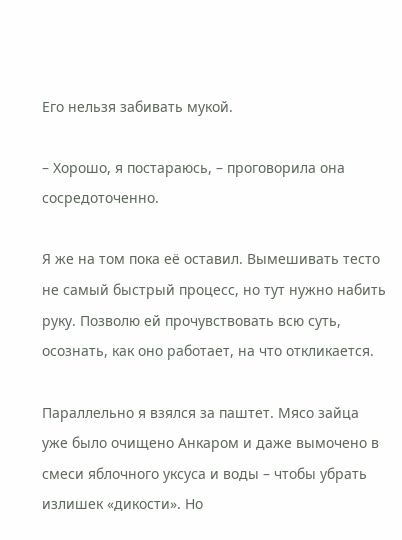Его нельзя забивать мукой.

– Хорошо, я постараюсь, – проговорила она сосредоточенно.

Я же на том пока её оставил. Вымешивать тесто не самый быстрый процесс, но тут нужно набить руку. Позволю ей прочувствовать всю суть, осознать, как оно работает, на что откликается.

Параллельно я взялся за паштет. Мясо зайца уже было очищено Анкаром и даже вымочено в смеси яблочного уксуса и воды – чтобы убрать излишек «дикости». Но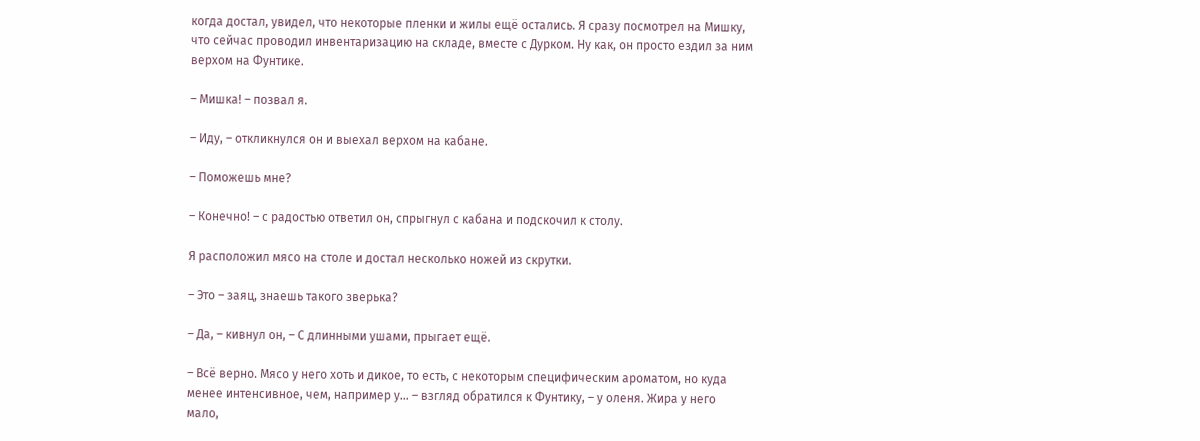когда достал, увидел, что некоторые пленки и жилы ещё остались. Я сразу посмотрел на Мишку, что сейчас проводил инвентаризацию на складе, вместе с Дурком. Ну как, он просто ездил за ним верхом на Фунтике.

– Мишка! – позвал я.

– Иду, – откликнулся он и выехал верхом на кабане.

– Поможешь мне?

– Конечно! – с радостью ответил он, спрыгнул с кабана и подскочил к столу.

Я расположил мясо на столе и достал несколько ножей из скрутки.

– Это – заяц, знаешь такого зверька?

– Да, – кивнул он, – С длинными ушами, прыгает ещё.

– Всё верно. Мясо у него хоть и дикое, то есть, с некоторым специфическим ароматом, но куда менее интенсивное, чем, например у… – взгляд обратился к Фунтику, – у оленя. Жира у него мало,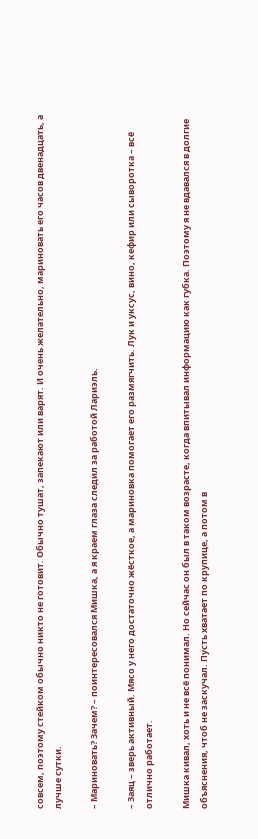совсем, поэтому стейком обычно никто не готовит. Обычно тушат, запекают или варят. И очень желательно, мариновать его часов двенадцать, а лучше сутки.

– Мариновать? Зачем? – поинтересовался Мишка, а я краем глаза следил за работой Лариэль.

– Заяц – зверь активный. Мясо у него достаточно жёсткое, а мариновка помогает его размягчить. Лук и уксус, вино, кефир или сыворотка – всё отлично работает.

Мишка кивал, хоть и не всё понимал. Но сейчас он был в таком возрасте, когда впитывал информацию как губка. Поэтому я не вдавался в долгие объяснения, чтоб не заскучал. Пусть хватает по крупице, а потом в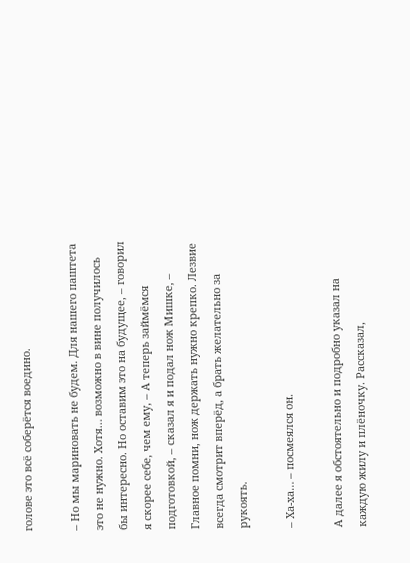голове это всё соберётся воедино.

– Но мы мариновать не будем. Для нашего паштета это не нужно. Хотя… возможно в вине получилось бы интересно. Но оставим это на будущее, – говорил я скорее себе, чем ему, – А теперь займёмся подготовкой, – сказал я и подал нож Мишке, – Главное помни, нож держать нужно крепко. Лезвие всегда смотрит вперёд, а брать желательно за рукоять.

– Ха‑ха… – посмеялся он.

А далее я обстоятельно и подробно указал на каждую жилу и плёночку. Рассказал,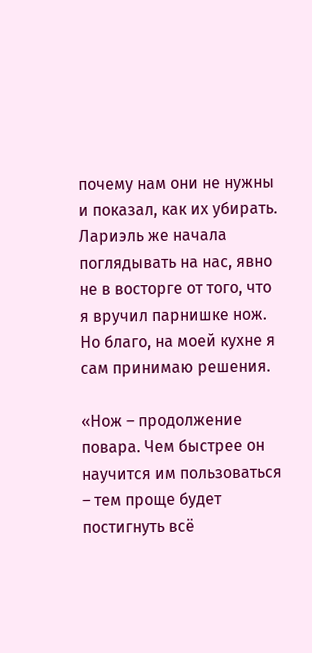почему нам они не нужны и показал, как их убирать. Лариэль же начала поглядывать на нас, явно не в восторге от того, что я вручил парнишке нож. Но благо, на моей кухне я сам принимаю решения.

«Нож – продолжение повара. Чем быстрее он научится им пользоваться – тем проще будет постигнуть всё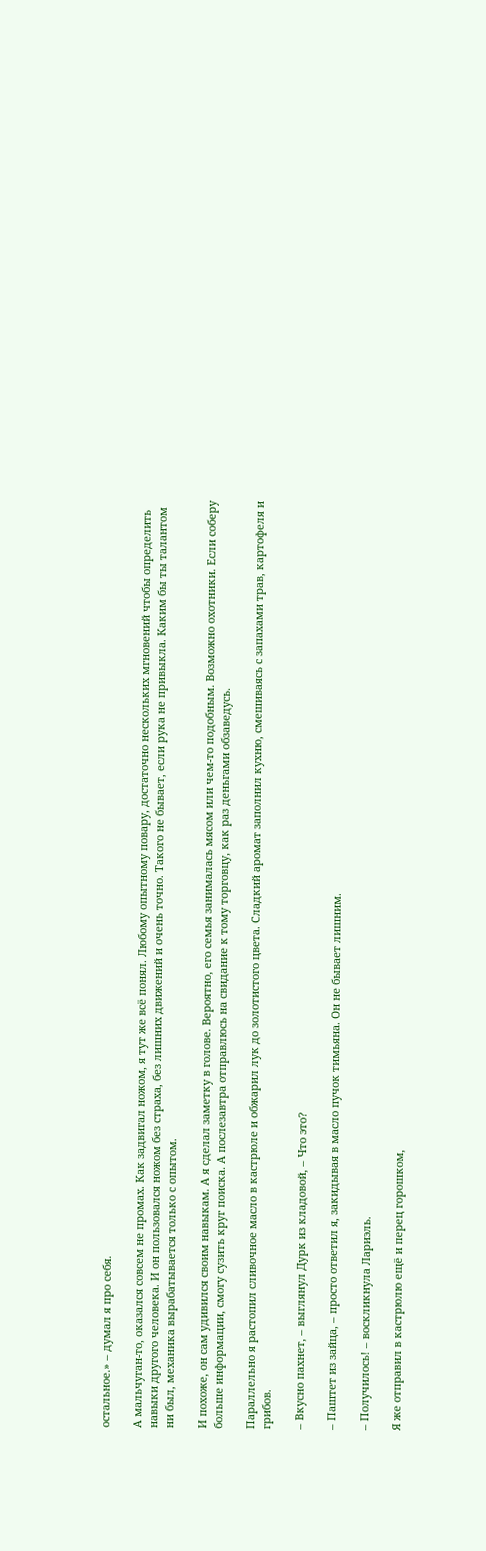остальное.» – думал я про себя.

А мальчуган‑то, оказался совсем не промах. Как задвигал ножом, я тут же всё понял. Любому опытному повару, достаточно нескольких мгновений чтобы определить навыки другого человека. И он пользовался ножом без страха, без лишних движений и очень точно. Такого не бывает, если рука не привыкла. Каким бы ты талантом ни был, механика вырабатывается только с опытом.

И похоже, он сам удивился своим навыкам. А я сделал заметку в голове. Вероятно, его семья занималась мясом или чем‑то подобным. Возможно охотники. Если соберу больше информации, смогу сузить круг поиска. А послезавтра отправлюсь на свидание к тому торговцу, как раз деньгами обзаведусь.

Параллельно я растопил сливочное масло в кастрюле и обжарил лук до золотистого цвета. Сладкий аромат заполнил кухню, смешиваясь с запахами трав, картофеля и грибов.

– Вкусно пахнет, – выглянул Дурк из кладовой, – Что это?

– Паштет из зайца, – просто ответил я, закидывая в масло пучок тимьяна. Он не бывает лишним.

– Получилось! – воскликнула Лариэль.

Я же отправил в кастрюлю ещё и перец горошком,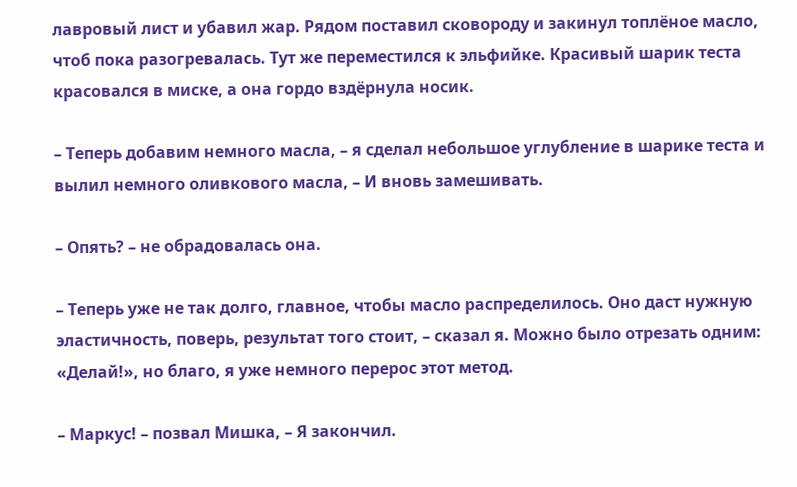лавровый лист и убавил жар. Рядом поставил сковороду и закинул топлёное масло, чтоб пока разогревалась. Тут же переместился к эльфийке. Красивый шарик теста красовался в миске, а она гордо вздёрнула носик.

– Теперь добавим немного масла, – я сделал небольшое углубление в шарике теста и вылил немного оливкового масла, – И вновь замешивать.

– Опять? – не обрадовалась она.

– Теперь уже не так долго, главное, чтобы масло распределилось. Оно даст нужную эластичность, поверь, результат того стоит, – сказал я. Можно было отрезать одним: «Делай!», но благо, я уже немного перерос этот метод.

– Маркус! – позвал Мишка, – Я закончил.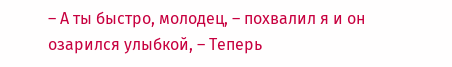– А ты быстро, молодец, – похвалил я и он озарился улыбкой, – Теперь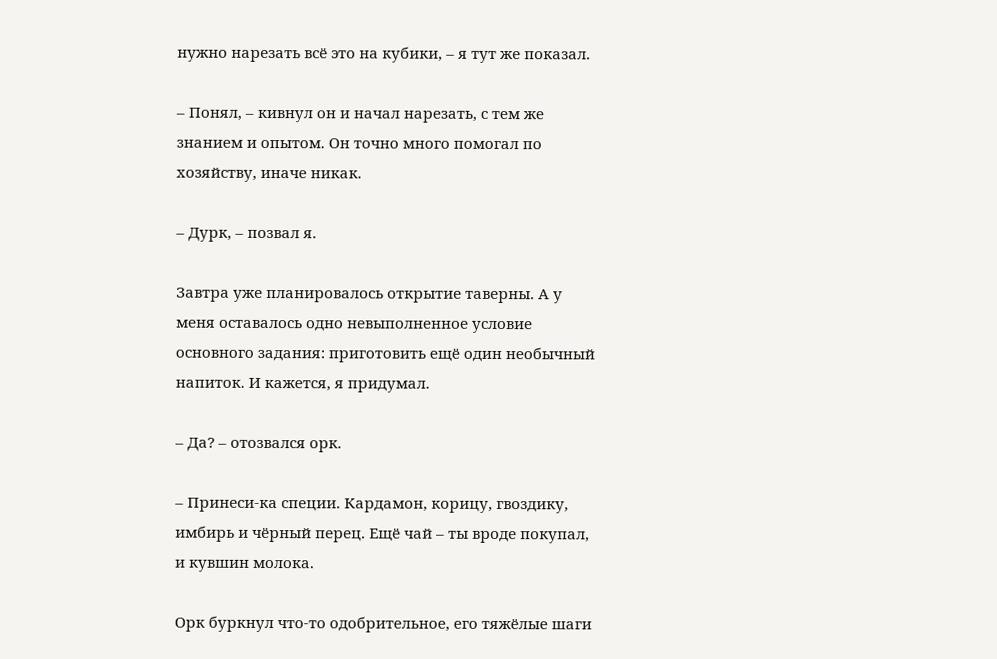нужно нарезать всё это на кубики, – я тут же показал.

– Понял, – кивнул он и начал нарезать, с тем же знанием и опытом. Он точно много помогал по хозяйству, иначе никак.

– Дурк, – позвал я.

Завтра уже планировалось открытие таверны. А у меня оставалось одно невыполненное условие основного задания: приготовить ещё один необычный напиток. И кажется, я придумал.

– Да? – отозвался орк.

– Принеси‑ка специи. Кардамон, корицу, гвоздику, имбирь и чёрный перец. Ещё чай – ты вроде покупал, и кувшин молока.

Орк буркнул что‑то одобрительное, его тяжёлые шаги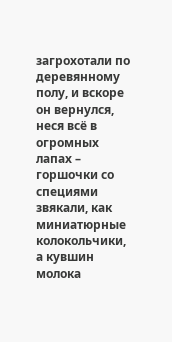загрохотали по деревянному полу, и вскоре он вернулся, неся всё в огромных лапах – горшочки со специями звякали, как миниатюрные колокольчики, а кувшин молока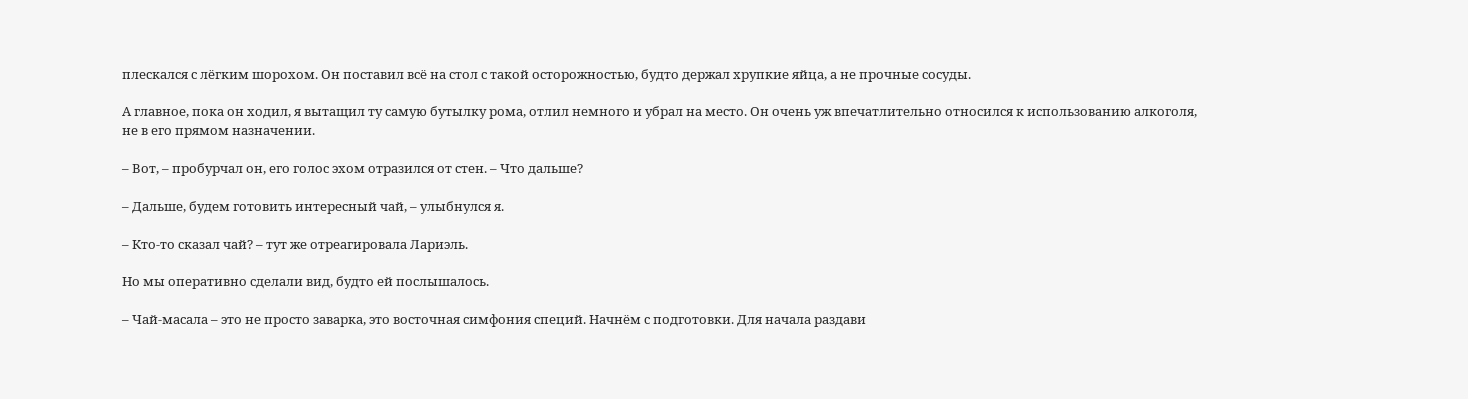плескался с лёгким шорохом. Он поставил всё на стол с такой осторожностью, будто держал хрупкие яйца, а не прочные сосуды.

А главное, пока он ходил, я вытащил ту самую бутылку рома, отлил немного и убрал на место. Он очень уж впечатлительно относился к использованию алкоголя, не в его прямом назначении.

– Вот, – пробурчал он, его голос эхом отразился от стен. – Что дальше?

– Дальше, будем готовить интересный чай, – улыбнулся я.

– Кто‑то сказал чай? – тут же отреагировала Лариэль.

Но мы оперативно сделали вид, будто ей послышалось.

– Чай‑масала – это не просто заварка, это восточная симфония специй. Начнём с подготовки. Для начала раздави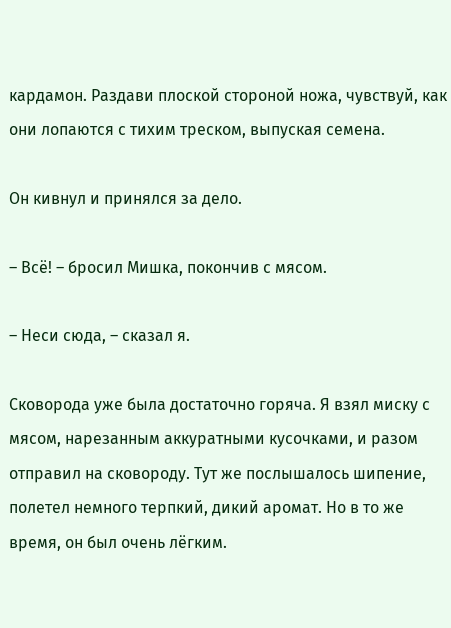кардамон. Раздави плоской стороной ножа, чувствуй, как они лопаются с тихим треском, выпуская семена.

Он кивнул и принялся за дело.

– Всё! – бросил Мишка, покончив с мясом.

– Неси сюда, – сказал я.

Сковорода уже была достаточно горяча. Я взял миску с мясом, нарезанным аккуратными кусочками, и разом отправил на сковороду. Тут же послышалось шипение, полетел немного терпкий, дикий аромат. Но в то же время, он был очень лёгким.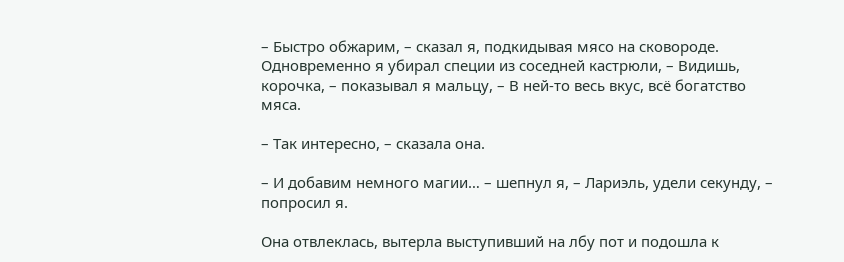– Быстро обжарим, – сказал я, подкидывая мясо на сковороде. Одновременно я убирал специи из соседней кастрюли, – Видишь, корочка, – показывал я мальцу, – В ней‑то весь вкус, всё богатство мяса.

– Так интересно, – сказала она.

– И добавим немного магии… – шепнул я, – Лариэль, удели секунду, – попросил я.

Она отвлеклась, вытерла выступивший на лбу пот и подошла к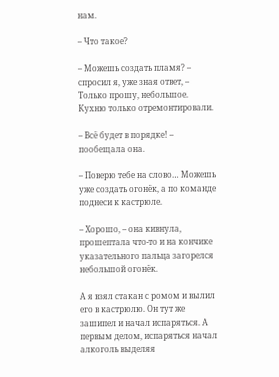нам.

– Что такое?

– Можешь создать пламя? – спросил я, уже зная ответ, – Только прошу, небольшое. Кухню только отремонтировали.

– Всё будет в порядке! – пообещала она.

– Поверю тебе на слово… Можешь уже создать огонёк, а по команде поднеси к кастрюле.

– Хорошо, – она кивнула, прошептала что‑то и на кончике указательного пальца загорелся небольшой огонёк.

А я взял стакан с ромом и вылил его в кастрюлю. Он тут же зашипел и начал испаряться. А первым делом, испаряться начал алкоголь выделяя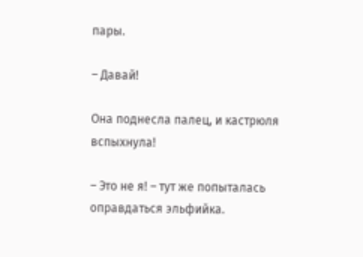пары.

– Давай!

Она поднесла палец, и кастрюля вспыхнула!

– Это не я! – тут же попыталась оправдаться эльфийка.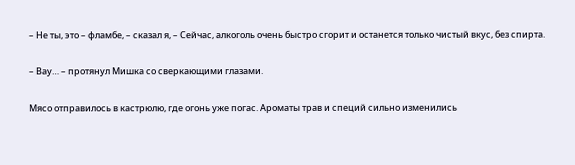– Не ты, это – фламбе, – сказал я, – Сейчас, алкоголь очень быстро сгорит и останется только чистый вкус, без спирта.

– Вау… – протянул Мишка со сверкающими глазами.

Мясо отправилось в кастрюлю, где огонь уже погас. Ароматы трав и специй сильно изменились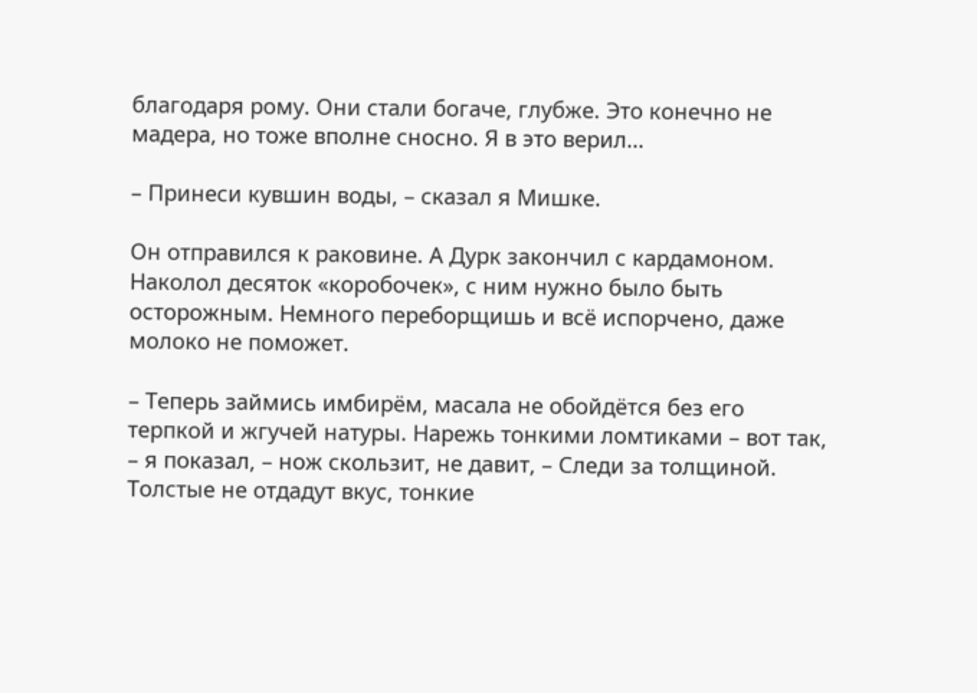благодаря рому. Они стали богаче, глубже. Это конечно не мадера, но тоже вполне сносно. Я в это верил…

– Принеси кувшин воды, – сказал я Мишке.

Он отправился к раковине. А Дурк закончил с кардамоном. Наколол десяток «коробочек», с ним нужно было быть осторожным. Немного переборщишь и всё испорчено, даже молоко не поможет.

– Теперь займись имбирём, масала не обойдётся без его терпкой и жгучей натуры. Нарежь тонкими ломтиками – вот так, – я показал, – нож скользит, не давит, – Следи за толщиной. Толстые не отдадут вкус, тонкие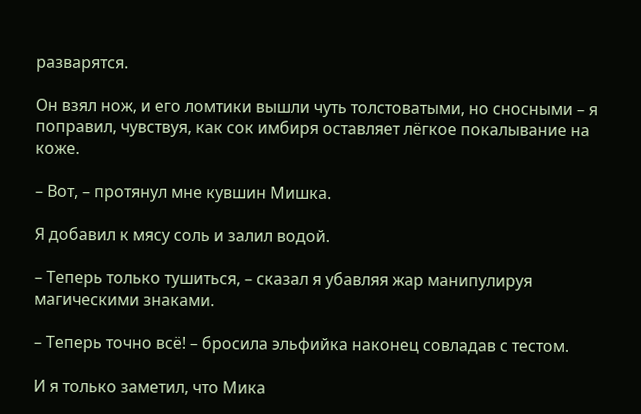разварятся.

Он взял нож, и его ломтики вышли чуть толстоватыми, но сносными – я поправил, чувствуя, как сок имбиря оставляет лёгкое покалывание на коже.

– Вот, – протянул мне кувшин Мишка.

Я добавил к мясу соль и залил водой.

– Теперь только тушиться, – сказал я убавляя жар манипулируя магическими знаками.

– Теперь точно всё! – бросила эльфийка наконец совладав с тестом.

И я только заметил, что Мика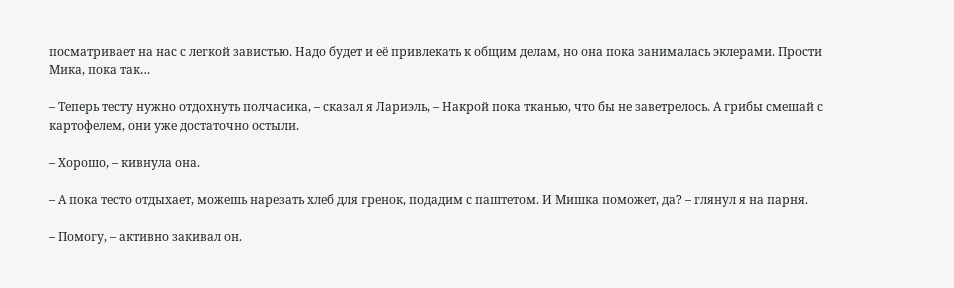посматривает на нас с легкой завистью. Надо будет и её привлекать к общим делам, но она пока занималась эклерами. Прости Мика, пока так…

– Теперь тесту нужно отдохнуть полчасика, – сказал я Лариэль, – Накрой пока тканью, что бы не заветрелось. А грибы смешай с картофелем, они уже достаточно остыли.

– Хорошо, – кивнула она.

– А пока тесто отдыхает, можешь нарезать хлеб для гренок, подадим с паштетом. И Мишка поможет, да? – глянул я на парня.

– Помогу, – активно закивал он.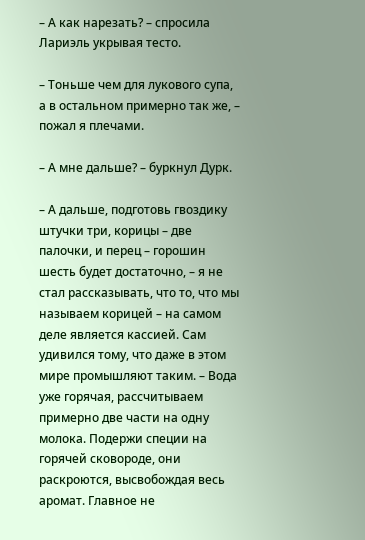– А как нарезать? – спросила Лариэль укрывая тесто.

– Тоньше чем для лукового супа, а в остальном примерно так же, – пожал я плечами.

– А мне дальше? – буркнул Дурк.

– А дальше, подготовь гвоздику штучки три, корицы – две палочки, и перец – горошин шесть будет достаточно, – я не стал рассказывать, что то, что мы называем корицей – на самом деле является кассией. Сам удивился тому, что даже в этом мире промышляют таким. – Вода уже горячая, рассчитываем примерно две части на одну молока. Подержи специи на горячей сковороде, они раскроются, высвобождая весь аромат. Главное не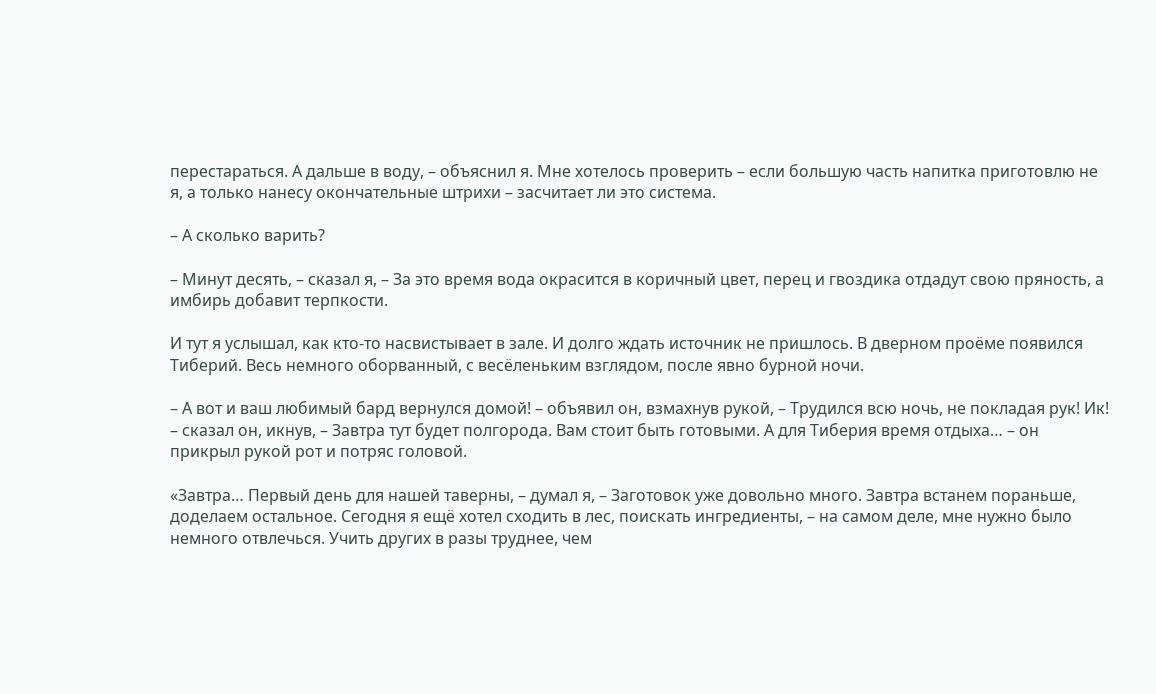перестараться. А дальше в воду, – объяснил я. Мне хотелось проверить – если большую часть напитка приготовлю не я, а только нанесу окончательные штрихи – засчитает ли это система.

– А сколько варить?

– Минут десять, – сказал я, – За это время вода окрасится в коричный цвет, перец и гвоздика отдадут свою пряность, а имбирь добавит терпкости.

И тут я услышал, как кто‑то насвистывает в зале. И долго ждать источник не пришлось. В дверном проёме появился Тиберий. Весь немного оборванный, с весёленьким взглядом, после явно бурной ночи.

– А вот и ваш любимый бард вернулся домой! – объявил он, взмахнув рукой, – Трудился всю ночь, не покладая рук! Ик! – сказал он, икнув, – Завтра тут будет полгорода. Вам стоит быть готовыми. А для Тиберия время отдыха… – он прикрыл рукой рот и потряс головой.

«Завтра… Первый день для нашей таверны, – думал я, – Заготовок уже довольно много. Завтра встанем пораньше, доделаем остальное. Сегодня я ещё хотел сходить в лес, поискать ингредиенты, – на самом деле, мне нужно было немного отвлечься. Учить других в разы труднее, чем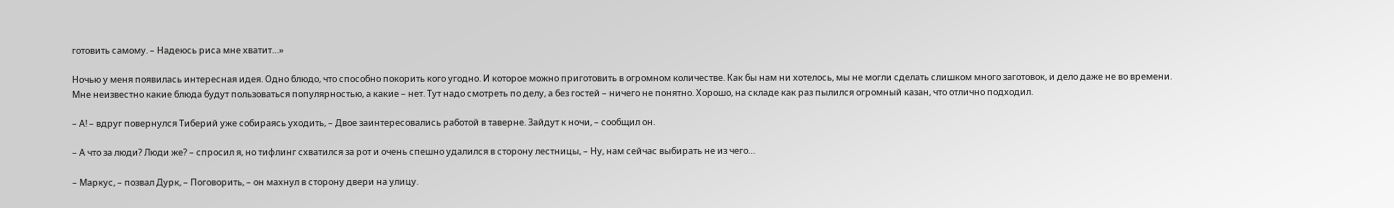готовить самому. – Надеюсь риса мне хватит…»

Ночью у меня появилась интересная идея. Одно блюдо, что способно покорить кого угодно. И которое можно приготовить в огромном количестве. Как бы нам ни хотелось, мы не могли сделать слишком много заготовок, и дело даже не во времени. Мне неизвестно какие блюда будут пользоваться популярностью, а какие – нет. Тут надо смотреть по делу, а без гостей – ничего не понятно. Хорошо, на складе как раз пылился огромный казан, что отлично подходил.

– А! – вдруг повернулся Тиберий уже собираясь уходить, – Двое заинтересовались работой в таверне. Зайдут к ночи, – сообщил он.

– А что за люди? Люди же? – спросил я, но тифлинг схватился за рот и очень спешно удалился в сторону лестницы, – Ну, нам сейчас выбирать не из чего…

– Маркус, – позвал Дурк, – Поговорить, – он махнул в сторону двери на улицу.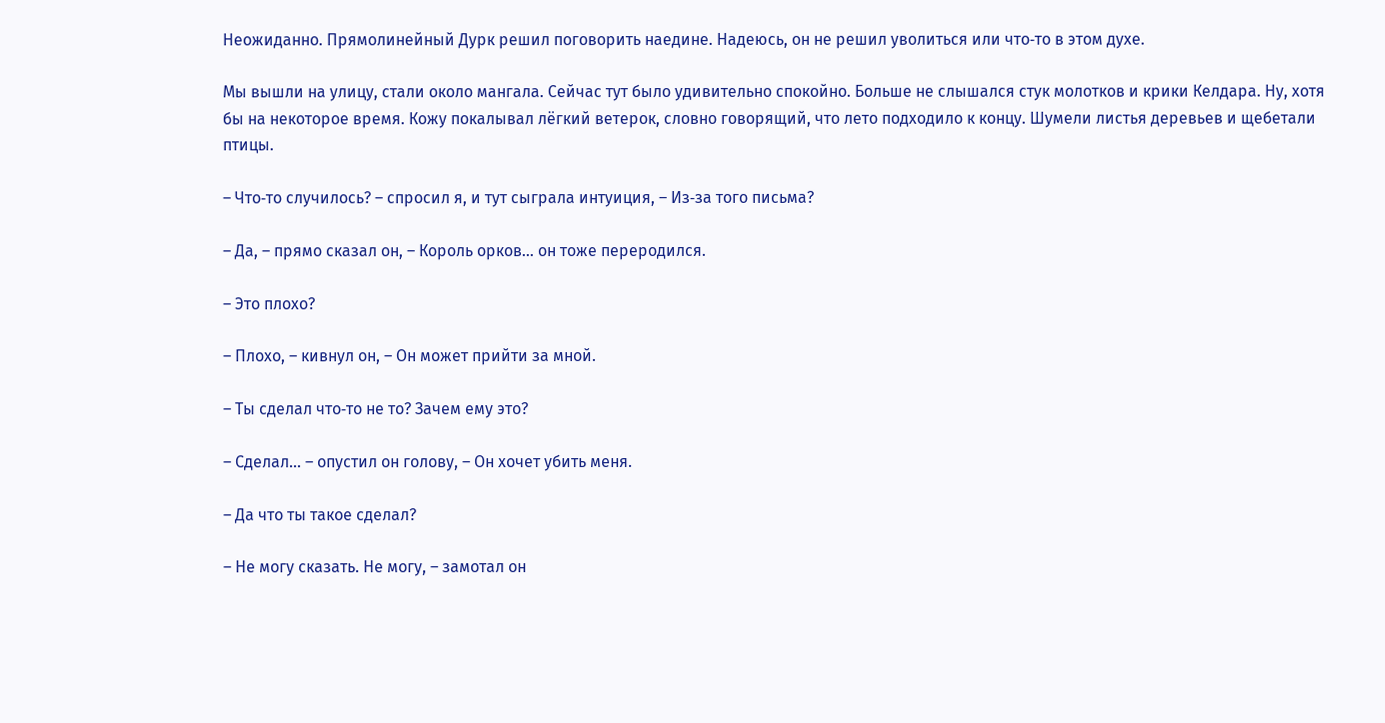Неожиданно. Прямолинейный Дурк решил поговорить наедине. Надеюсь, он не решил уволиться или что‑то в этом духе.

Мы вышли на улицу, стали около мангала. Сейчас тут было удивительно спокойно. Больше не слышался стук молотков и крики Келдара. Ну, хотя бы на некоторое время. Кожу покалывал лёгкий ветерок, словно говорящий, что лето подходило к концу. Шумели листья деревьев и щебетали птицы.

– Что‑то случилось? – спросил я, и тут сыграла интуиция, – Из‑за того письма?

– Да, – прямо сказал он, – Король орков… он тоже переродился.

– Это плохо?

– Плохо, – кивнул он, – Он может прийти за мной.

– Ты сделал что‑то не то? Зачем ему это?

– Сделал… – опустил он голову, – Он хочет убить меня.

– Да что ты такое сделал?

– Не могу сказать. Не могу, – замотал он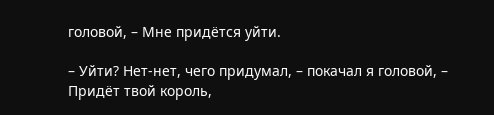головой, – Мне придётся уйти.

– Уйти? Нет‑нет, чего придумал, – покачал я головой, – Придёт твой король,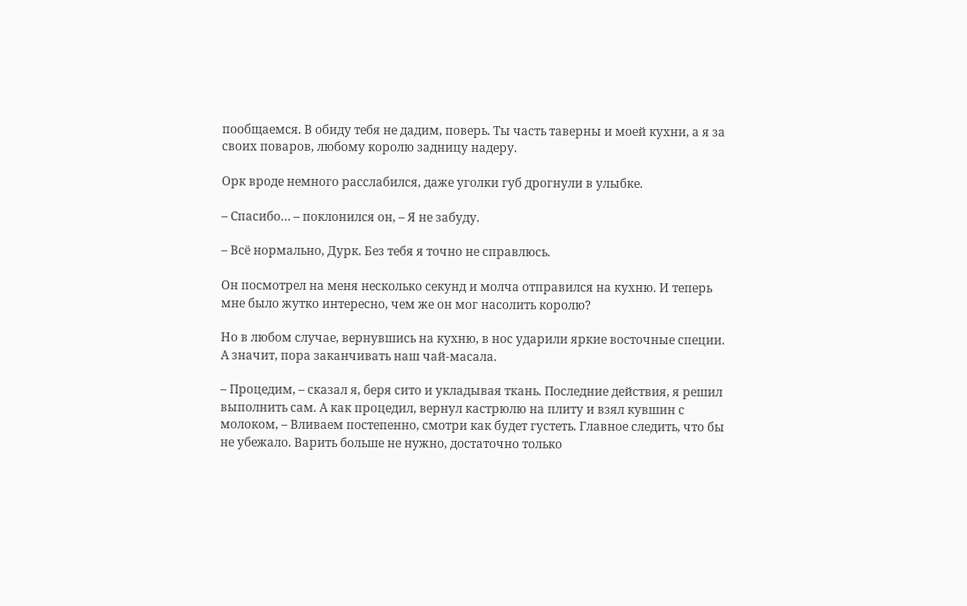пообщаемся. В обиду тебя не дадим, поверь. Ты часть таверны и моей кухни, а я за своих поваров, любому королю задницу надеру.

Орк вроде немного расслабился, даже уголки губ дрогнули в улыбке.

– Спасибо… – поклонился он, – Я не забуду.

– Всё нормально, Дурк. Без тебя я точно не справлюсь.

Он посмотрел на меня несколько секунд и молча отправился на кухню. И теперь мне было жутко интересно, чем же он мог насолить королю?

Но в любом случае, вернувшись на кухню, в нос ударили яркие восточные специи. А значит, пора заканчивать наш чай‑масала.

– Процедим, – сказал я, беря сито и укладывая ткань. Последние действия, я решил выполнить сам. А как процедил, вернул кастрюлю на плиту и взял кувшин с молоком, – Вливаем постепенно, смотри как будет густеть. Главное следить, что бы не убежало. Варить больше не нужно, достаточно только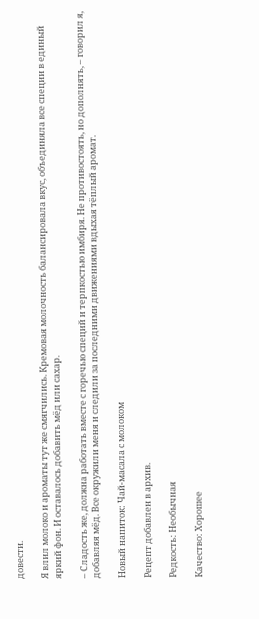довести.

Я влил молоко и ароматы тут же смягчились. Кремовая молочность балансировала вкус, объединяла все специи в единый яркий фон. И оставалось добавить мёд или сахар.

– Сладость же, должна работать вместе с горечью специй и терпкостью имбиря. Не противостоять, но дополнять, – говорил я, добавляя мёд. Все окружили меня и следили за последними движениями вдыхая тёплый аромат.

Новый напиток: Чай‑масала с молоком

Рецепт добавлен в архив.

Редкость: Необычная

Качество: Хорошее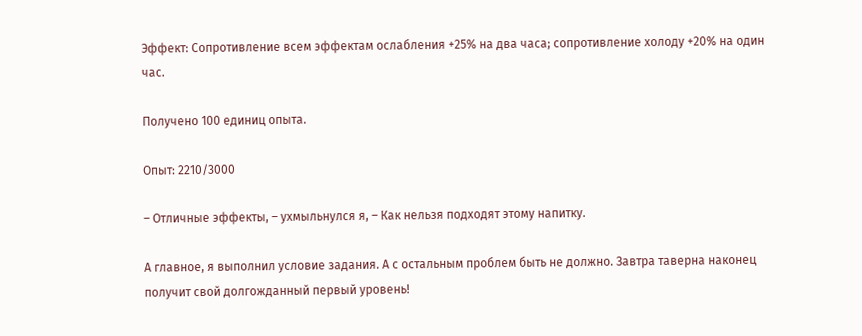Эффект: Сопротивление всем эффектам ослабления +25% на два часа; сопротивление холоду +20% на один час.

Получено 100 единиц опыта.

Опыт: 2210/3000

– Отличные эффекты, – ухмыльнулся я, – Как нельзя подходят этому напитку.

А главное, я выполнил условие задания. А с остальным проблем быть не должно. Завтра таверна наконец получит свой долгожданный первый уровень!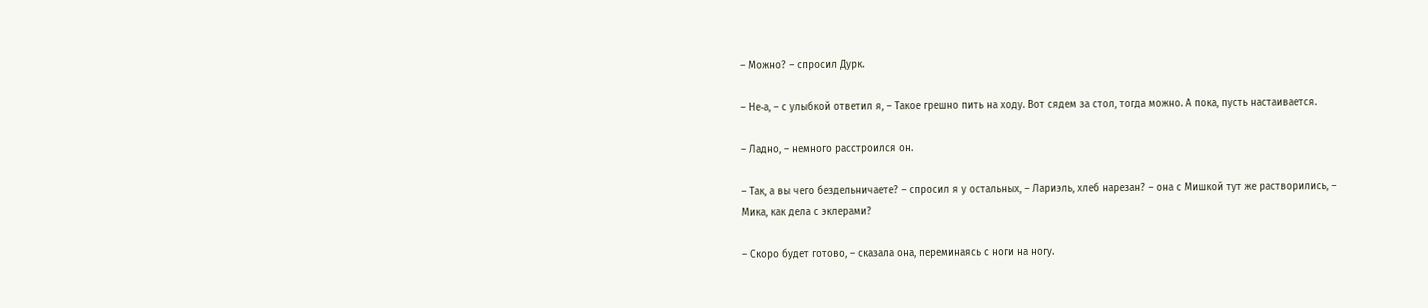– Можно? – спросил Дурк.

– Не‑а, – с улыбкой ответил я, – Такое грешно пить на ходу. Вот сядем за стол, тогда можно. А пока, пусть настаивается.

– Ладно, – немного расстроился он.

– Так, а вы чего бездельничаете? – спросил я у остальных, – Лариэль, хлеб нарезан? – она с Мишкой тут же растворились, – Мика, как дела с эклерами?

– Скоро будет готово, – сказала она, переминаясь с ноги на ногу.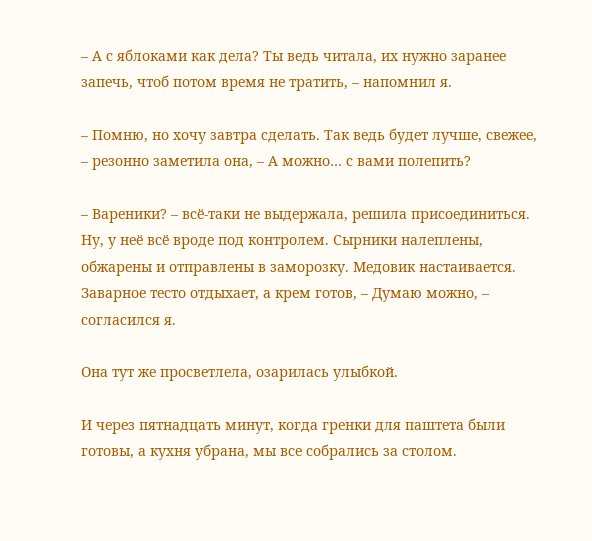– А с яблоками как дела? Ты ведь читала, их нужно заранее запечь, чтоб потом время не тратить, – напомнил я.

– Помню, но хочу завтра сделать. Так ведь будет лучше, свежее, – резонно заметила она, – А можно… с вами полепить?

– Вареники? – всё‑таки не выдержала, решила присоединиться. Ну, у неё всё вроде под контролем. Сырники налеплены, обжарены и отправлены в заморозку. Медовик настаивается. Заварное тесто отдыхает, а крем готов, – Думаю можно, – согласился я.

Она тут же просветлела, озарилась улыбкой.

И через пятнадцать минут, когда гренки для паштета были готовы, а кухня убрана, мы все собрались за столом.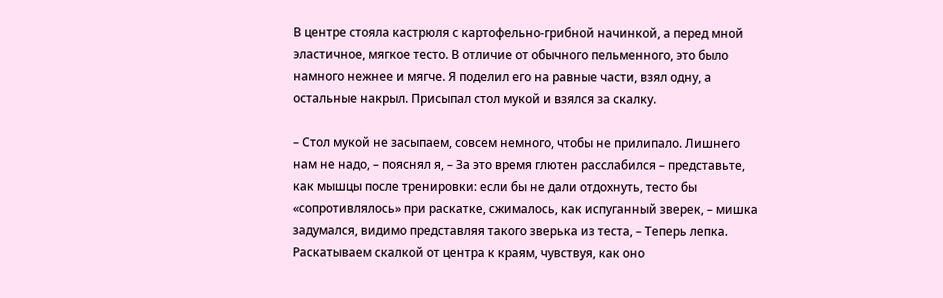В центре стояла кастрюля с картофельно‑грибной начинкой, а перед мной эластичное, мягкое тесто. В отличие от обычного пельменного, это было намного нежнее и мягче. Я поделил его на равные части, взял одну, а остальные накрыл. Присыпал стол мукой и взялся за скалку.

– Стол мукой не засыпаем, совсем немного, чтобы не прилипало. Лишнего нам не надо, – пояснял я, – За это время глютен расслабился – представьте, как мышцы после тренировки: если бы не дали отдохнуть, тесто бы «сопротивлялось» при раскатке, сжималось, как испуганный зверек, – мишка задумался, видимо представляя такого зверька из теста, – Теперь лепка. Раскатываем скалкой от центра к краям, чувствуя, как оно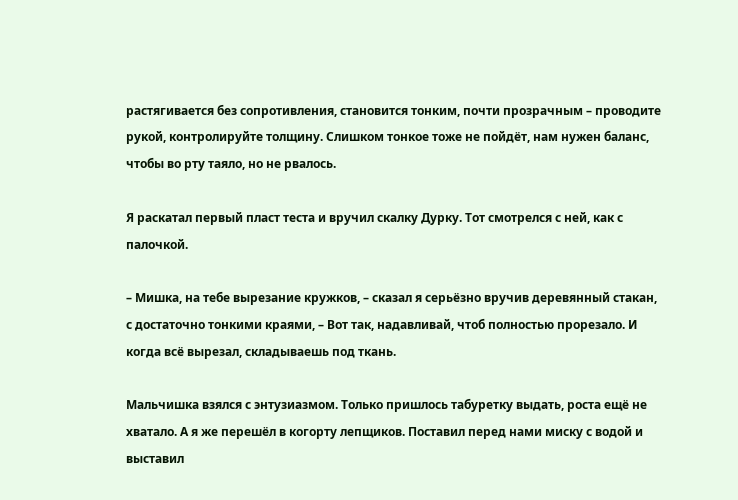растягивается без сопротивления, становится тонким, почти прозрачным – проводите рукой, контролируйте толщину. Слишком тонкое тоже не пойдёт, нам нужен баланс, чтобы во рту таяло, но не рвалось.

Я раскатал первый пласт теста и вручил скалку Дурку. Тот смотрелся с ней, как с палочкой.

– Мишка, на тебе вырезание кружков, – сказал я серьёзно вручив деревянный стакан, с достаточно тонкими краями, – Вот так, надавливай, чтоб полностью прорезало. И когда всё вырезал, складываешь под ткань.

Мальчишка взялся с энтузиазмом. Только пришлось табуретку выдать, роста ещё не хватало. А я же перешёл в когорту лепщиков. Поставил перед нами миску с водой и выставил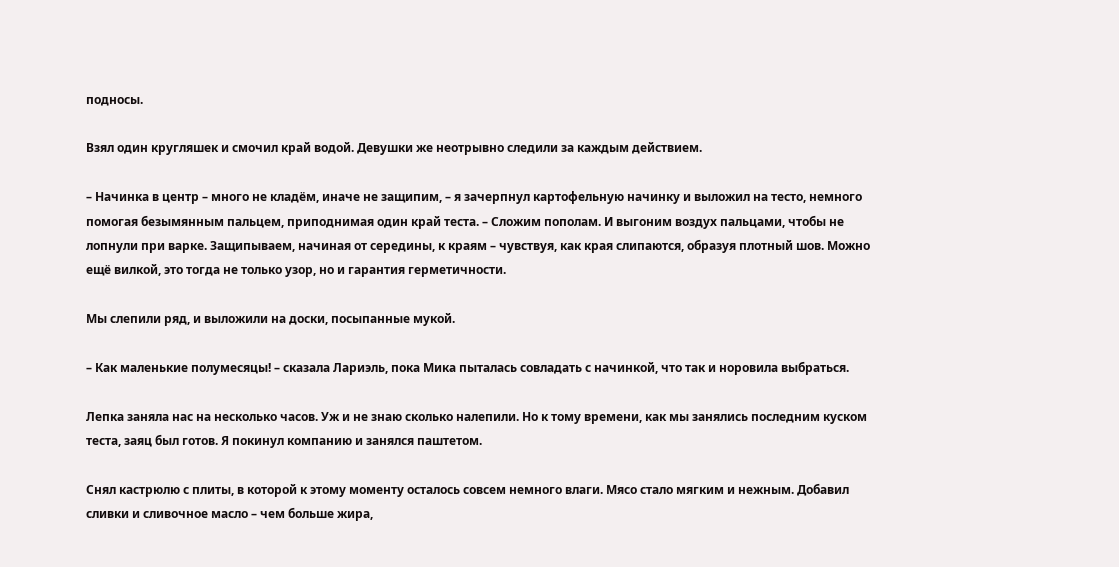подносы.

Взял один кругляшек и смочил край водой. Девушки же неотрывно следили за каждым действием.

– Начинка в центр – много не кладём, иначе не защипим, – я зачерпнул картофельную начинку и выложил на тесто, немного помогая безымянным пальцем, приподнимая один край теста. – Сложим пополам. И выгоним воздух пальцами, чтобы не лопнули при варке. Защипываем, начиная от середины, к краям – чувствуя, как края слипаются, образуя плотный шов. Можно ещё вилкой, это тогда не только узор, но и гарантия герметичности.

Мы слепили ряд, и выложили на доски, посыпанные мукой.

– Как маленькие полумесяцы! – сказала Лариэль, пока Мика пыталась совладать с начинкой, что так и норовила выбраться.

Лепка заняла нас на несколько часов. Уж и не знаю сколько налепили. Но к тому времени, как мы занялись последним куском теста, заяц был готов. Я покинул компанию и занялся паштетом.

Снял кастрюлю с плиты, в которой к этому моменту осталось совсем немного влаги. Мясо стало мягким и нежным. Добавил сливки и сливочное масло – чем больше жира,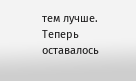тем лучше. Теперь оставалось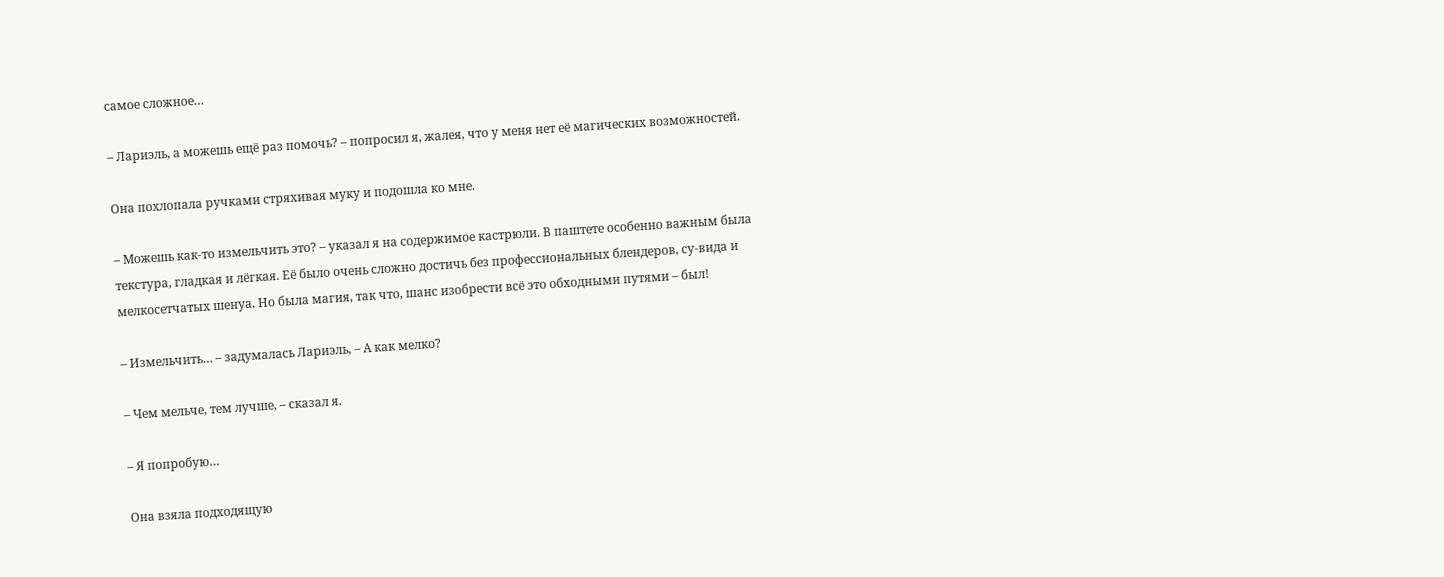самое сложное…

– Лариэль, а можешь ещё раз помочь? – попросил я, жалея, что у меня нет её магических возможностей.

Она похлопала ручками стряхивая муку и подошла ко мне.

– Можешь как‑то измельчить это? – указал я на содержимое кастрюли. В паштете особенно важным была текстура, гладкая и лёгкая. Её было очень сложно достичь без профессиональных блендеров, су‑вида и мелкосетчатых шенуа. Но была магия, так что, шанс изобрести всё это обходными путями – был!

– Измельчить… – задумалась Лариэль, – А как мелко?

– Чем мельче, тем лучше, – сказал я.

– Я попробую…

Она взяла подходящую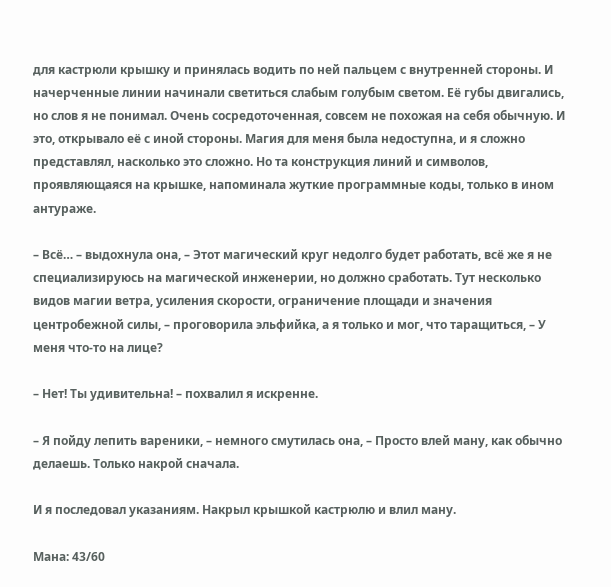для кастрюли крышку и принялась водить по ней пальцем с внутренней стороны. И начерченные линии начинали светиться слабым голубым светом. Её губы двигались, но слов я не понимал. Очень сосредоточенная, совсем не похожая на себя обычную. И это, открывало её с иной стороны. Магия для меня была недоступна, и я сложно представлял, насколько это сложно. Но та конструкция линий и символов, проявляющаяся на крышке, напоминала жуткие программные коды, только в ином антураже.

– Всё… – выдохнула она, – Этот магический круг недолго будет работать, всё же я не специализируюсь на магической инженерии, но должно сработать. Тут несколько видов магии ветра, усиления скорости, ограничение площади и значения центробежной силы, – проговорила эльфийка, а я только и мог, что таращиться, – У меня что‑то на лице?

– Нет! Ты удивительна! – похвалил я искренне.

– Я пойду лепить вареники, – немного смутилась она, – Просто влей ману, как обычно делаешь. Только накрой сначала.

И я последовал указаниям. Накрыл крышкой кастрюлю и влил ману.

Мана: 43/60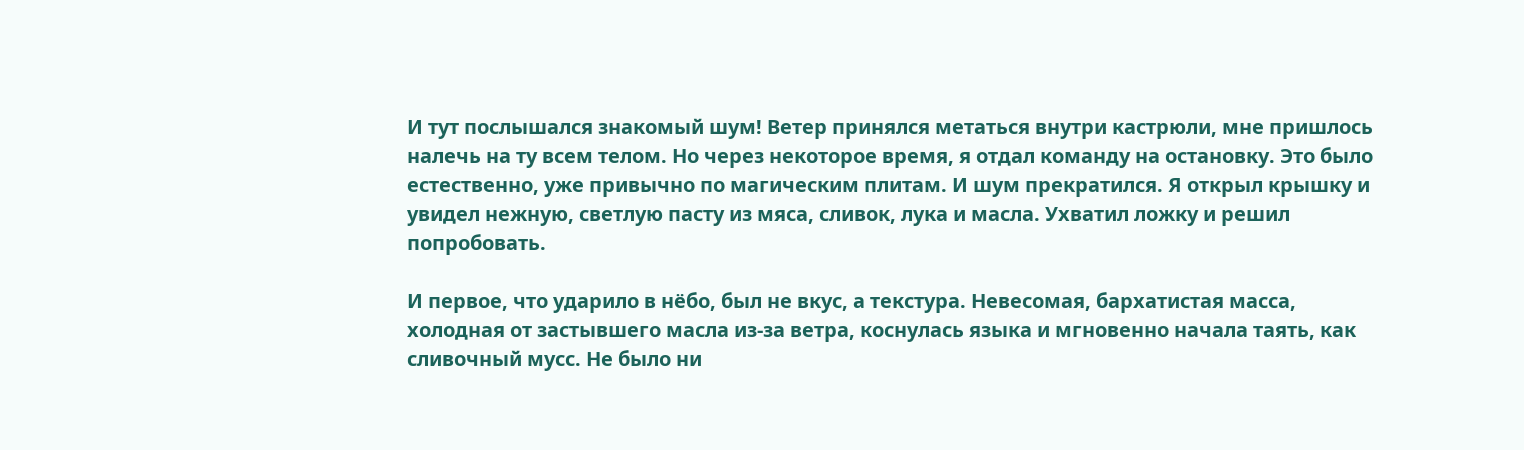И тут послышался знакомый шум! Ветер принялся метаться внутри кастрюли, мне пришлось налечь на ту всем телом. Но через некоторое время, я отдал команду на остановку. Это было естественно, уже привычно по магическим плитам. И шум прекратился. Я открыл крышку и увидел нежную, светлую пасту из мяса, сливок, лука и масла. Ухватил ложку и решил попробовать.

И первое, что ударило в нёбо, был не вкус, а текстура. Невесомая, бархатистая масса, холодная от застывшего масла из‑за ветра, коснулась языка и мгновенно начала таять, как сливочный мусс. Не было ни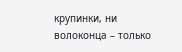крупинки, ни волоконца – только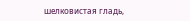шелковистая гладь,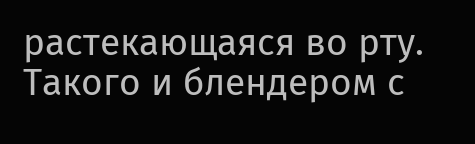растекающаяся во рту. Такого и блендером с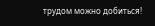трудом можно добиться!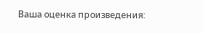Ваша оценка произведения: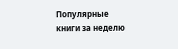Популярные книги за неделю